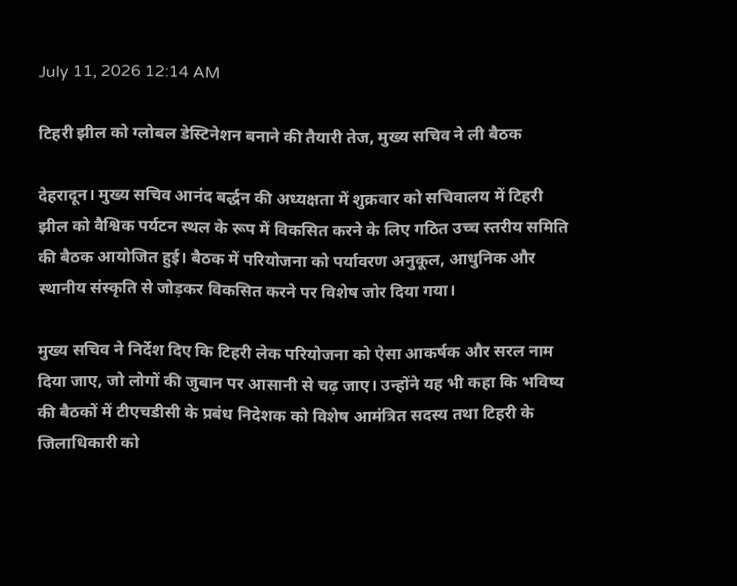July 11, 2026 12:14 AM

टिहरी झील को ग्लोबल डेस्टिनेशन बनाने की तैयारी तेज, मुख्य सचिव ने ली बैठक

देहरादून। मुख्य सचिव आनंद बर्द्धन की अध्यक्षता में शुक्रवार को सचिवालय में टिहरी झील को वैश्विक पर्यटन स्थल के रूप में विकसित करने के लिए गठित उच्च स्तरीय समिति की बैठक आयोजित हुई। बैठक में परियोजना को पर्यावरण अनुकूल, आधुनिक और स्थानीय संस्कृति से जोड़कर विकसित करने पर विशेष जोर दिया गया।

मुख्य सचिव ने निर्देश दिए कि टिहरी लेक परियोजना को ऐसा आकर्षक और सरल नाम दिया जाए, जो लोगों की जुबान पर आसानी से चढ़ जाए। उन्होंने यह भी कहा कि भविष्य की बैठकों में टीएचडीसी के प्रबंध निदेशक को विशेष आमंत्रित सदस्य तथा टिहरी के जिलाधिकारी को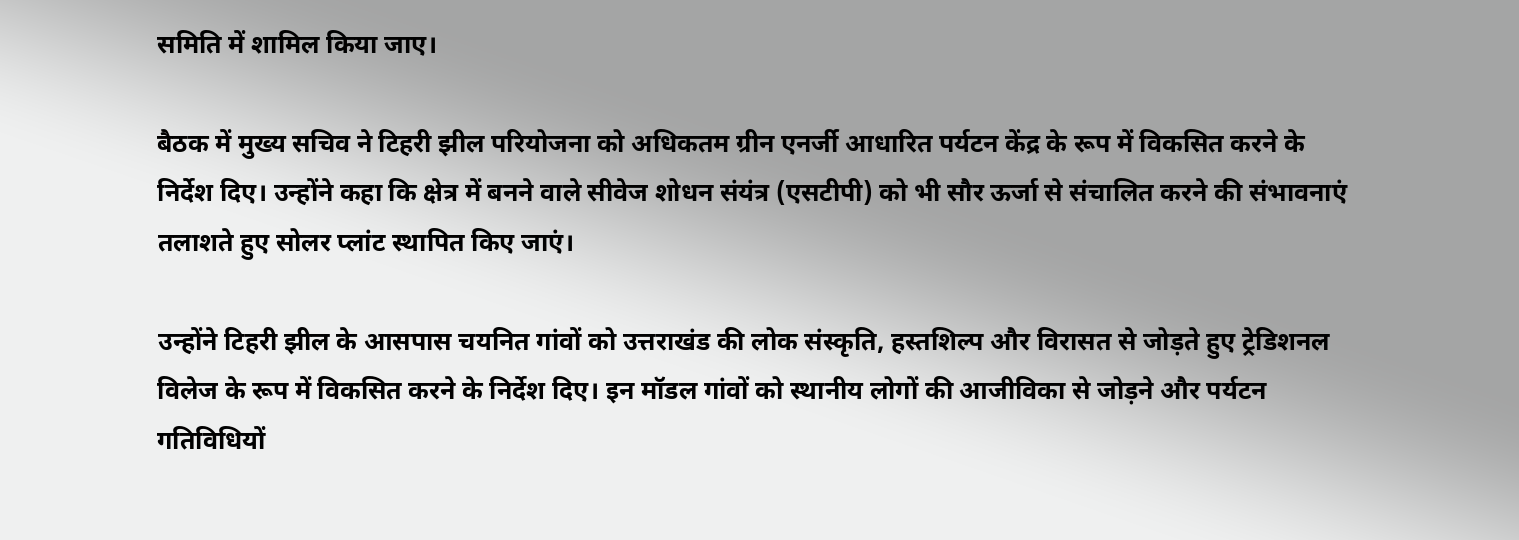समिति में शामिल किया जाए।

बैठक में मुख्य सचिव ने टिहरी झील परियोजना को अधिकतम ग्रीन एनर्जी आधारित पर्यटन केंद्र के रूप में विकसित करने के निर्देश दिए। उन्होंने कहा कि क्षेत्र में बनने वाले सीवेज शोधन संयंत्र (एसटीपी) को भी सौर ऊर्जा से संचालित करने की संभावनाएं तलाशते हुए सोलर प्लांट स्थापित किए जाएं।

उन्होंने टिहरी झील के आसपास चयनित गांवों को उत्तराखंड की लोक संस्कृति, हस्तशिल्प और विरासत से जोड़ते हुए ट्रेडिशनल विलेज के रूप में विकसित करने के निर्देश दिए। इन मॉडल गांवों को स्थानीय लोगों की आजीविका से जोड़ने और पर्यटन गतिविधियों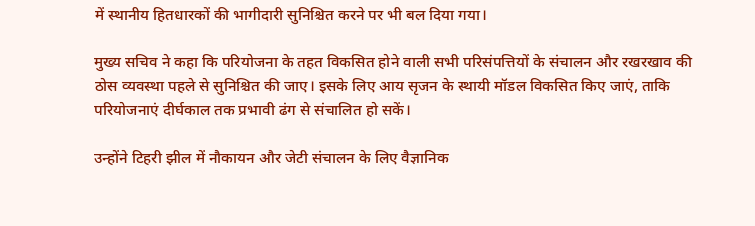में स्थानीय हितधारकों की भागीदारी सुनिश्चित करने पर भी बल दिया गया।

मुख्य सचिव ने कहा कि परियोजना के तहत विकसित होने वाली सभी परिसंपत्तियों के संचालन और रखरखाव की ठोस व्यवस्था पहले से सुनिश्चित की जाए। इसके लिए आय सृजन के स्थायी मॉडल विकसित किए जाएं, ताकि परियोजनाएं दीर्घकाल तक प्रभावी ढंग से संचालित हो सकें।

उन्होंने टिहरी झील में नौकायन और जेटी संचालन के लिए वैज्ञानिक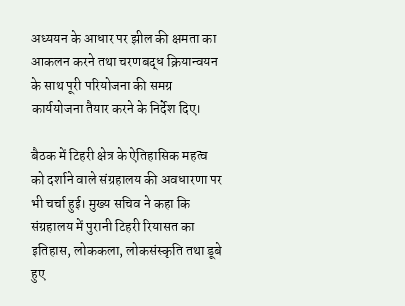अध्ययन के आधार पर झील की क्षमता का आकलन करने तथा चरणबद्ध क्रियान्वयन के साथ पूरी परियोजना की समग्र कार्ययोजना तैयार करने के निर्देश दिए।

बैठक में टिहरी क्षेत्र के ऐतिहासिक महत्व को दर्शाने वाले संग्रहालय की अवधारणा पर भी चर्चा हुई। मुख्य सचिव ने कहा कि संग्रहालय में पुरानी टिहरी रियासत का इतिहास, लोककला, लोकसंस्कृति तथा डूबे हुए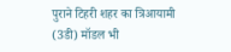पुराने टिहरी शहर का त्रिआयामी (3डी) मॉडल भी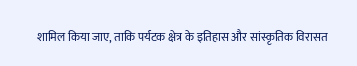शामिल किया जाए, ताकि पर्यटक क्षेत्र के इतिहास और सांस्कृतिक विरासत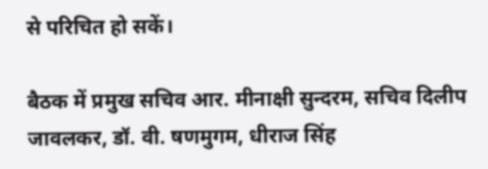से परिचित हो सकें।

बैठक में प्रमुख सचिव आर. मीनाक्षी सुन्दरम, सचिव दिलीप जावलकर, डॉ. वी. षणमुगम, धीराज सिंह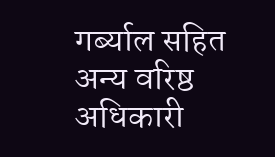गर्ब्याल सहित अन्य वरिष्ठ अधिकारी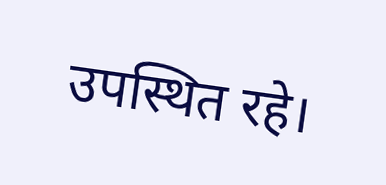उपस्थित रहे।